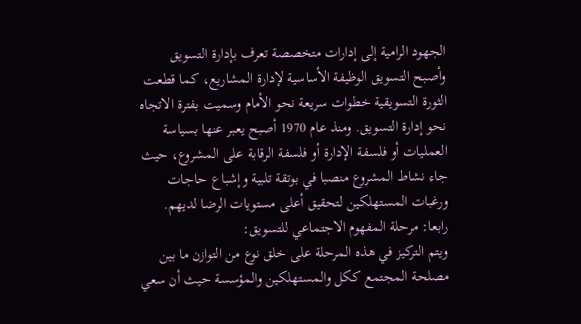الجهود الرامية إلى إدارات متخصصة تعرف بإدارة التسويق وأصبح التسويق الوظيفة الأساسية لإدارة المشاريع، كما قطعت الثورة التسويقية خطوات سريعة نحو الأمام وسميت بفترة الاتجاه نحو إدارة التسويق. ومنذ عام 1970 أصبح يعبر عنها بسياسة العمليات أو فلسفة الإدارة أو فلسفة الرقابة على المشروع، حيث جاء نشاط المشروع منصبا في بوتقة تلبية وإشباع حاجات ورغبات المستهلكين لتحقيق أعلى مستويات الرضا لديهم.
رابعا: مرحلة المفهوم الاجتماعي للتسويق:
ويتم التركيز في هذه المرحلة على خلق نوع من التوازن ما بين مصلحة المجتمع ككل والمستهلكين والمؤسسة حيث أن سعي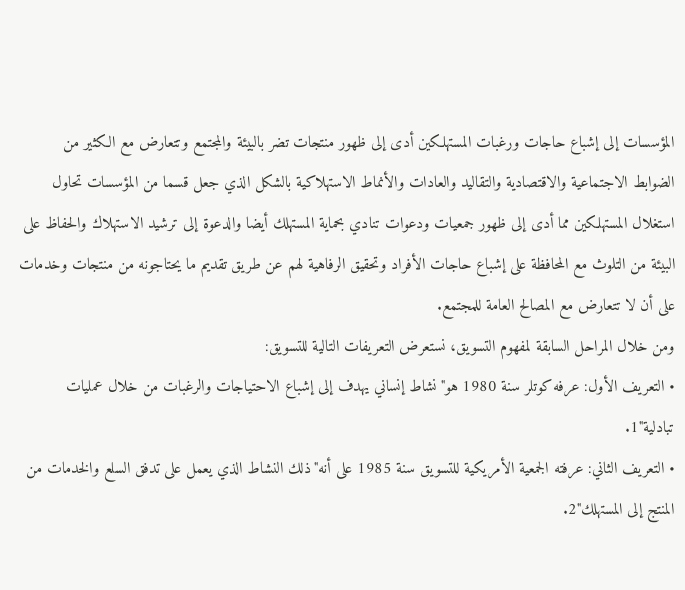المؤسسات إلى إشباع حاجات ورغبات المستهلكين أدى إلى ظهور منتجات تضر بالبيئة والمجتمع وتتعارض مع الكثير من الضوابط الاجتماعية والاقتصادية والتقاليد والعادات والأنماط الاستهلاكية بالشكل الذي جعل قسما من المؤسسات تحاول استغلال المستهلكين مما أدى إلى ظهور جمعيات ودعوات تنادي بحماية المستهلك أيضا والدعوة إلى ترشيد الاستهلاك والحفاظ على البيئة من التلوث مع المحافظة على إشباع حاجات الأفراد وتحقيق الرفاهية لهم عن طريق تقديم ما يحتاجونه من منتجات وخدمات على أن لا تتعارض مع المصالح العامة للمجتمع.
ومن خلال المراحل السابقة لمفهوم التسويق، نستعرض التعريفات التالية للتسويق:
• التعريف الأول: عرفه كوتلر سنة 1980 هو"نشاط إنساني يهدف إلى إشباع الاحتياجات والرغبات من خلال عمليات تبادلية"1.
• التعريف الثاني: عرفته الجمعية الأمريكية للتسويق سنة 1985 على أنه"ذلك النشاط الذي يعمل على تدفق السلع والخدمات من المنتج إلى المستهلك"2.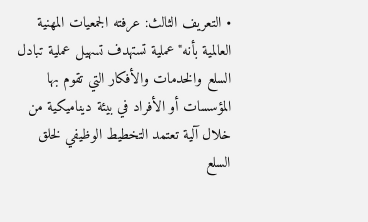• التعريف الثالث: عرفته الجمعيات المهنية العالمية بأنه"عملية تستهدف تسهيل عملية تبادل السلع والخدمات والأفكار التي تقوم بها المؤسسات أو الأفراد في بيئة ديناميكية من خلال آلية تعتمد التخطيط الوظيفي لخلق السلع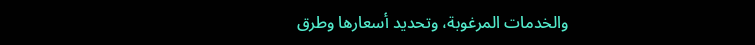والخدمات المرغوبة، وتحديد أسعارها وطرق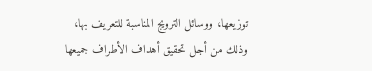توزيعها، ووسائل الترويج المناسبة للتعريف بها، وذلك من أجل تحقيق أهداف الأطراف جميعها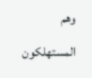وهم المستهلكون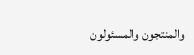والمنتجون والمسئولون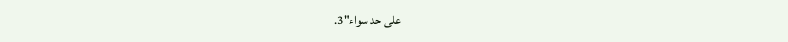على حد سواء"3.